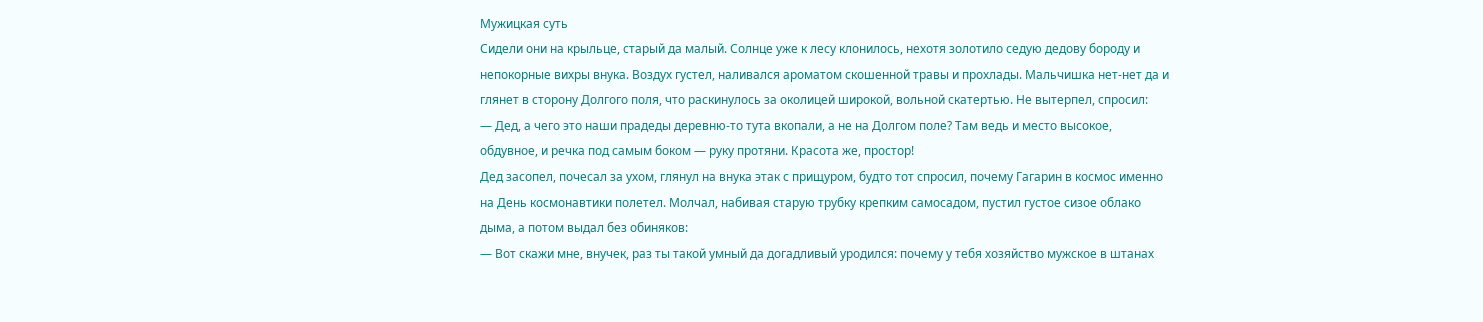Мужицкая суть
Сидели они на крыльце, старый да малый. Солнце уже к лесу клонилось, нехотя золотило седую дедову бороду и непокорные вихры внука. Воздух густел, наливался ароматом скошенной травы и прохлады. Мальчишка нет-нет да и глянет в сторону Долгого поля, что раскинулось за околицей широкой, вольной скатертью. Не вытерпел, спросил:
— Дед, а чего это наши прадеды деревню-то тута вкопали, а не на Долгом поле? Там ведь и место высокое, обдувное, и речка под самым боком — руку протяни. Красота же, простор!
Дед засопел, почесал за ухом, глянул на внука этак с прищуром, будто тот спросил, почему Гагарин в космос именно на День космонавтики полетел. Молчал, набивая старую трубку крепким самосадом, пустил густое сизое облако дыма, а потом выдал без обиняков:
— Вот скажи мне, внучек, раз ты такой умный да догадливый уродился: почему у тебя хозяйство мужское в штанах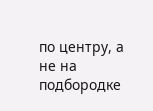по центру, а не на подбородке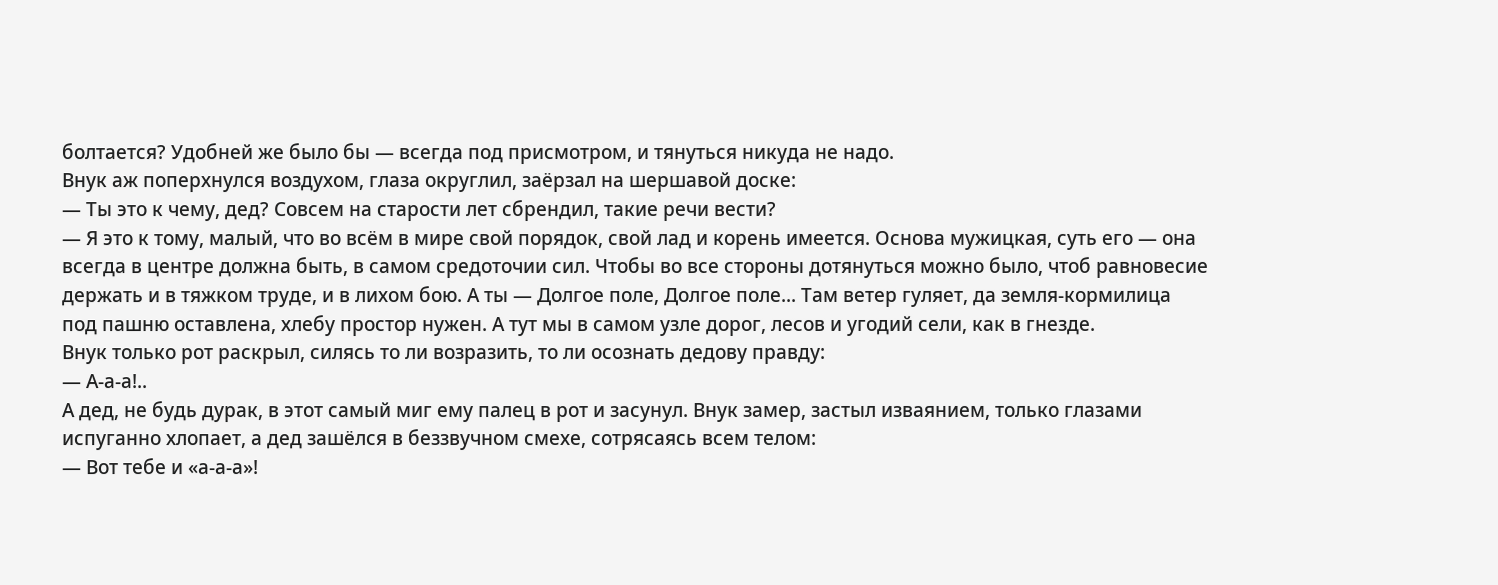болтается? Удобней же было бы — всегда под присмотром, и тянуться никуда не надо.
Внук аж поперхнулся воздухом, глаза округлил, заёрзал на шершавой доске:
— Ты это к чему, дед? Совсем на старости лет сбрендил, такие речи вести?
— Я это к тому, малый, что во всём в мире свой порядок, свой лад и корень имеется. Основа мужицкая, суть его — она всегда в центре должна быть, в самом средоточии сил. Чтобы во все стороны дотянуться можно было, чтоб равновесие держать и в тяжком труде, и в лихом бою. А ты — Долгое поле, Долгое поле... Там ветер гуляет, да земля-кормилица под пашню оставлена, хлебу простор нужен. А тут мы в самом узле дорог, лесов и угодий сели, как в гнезде.
Внук только рот раскрыл, силясь то ли возразить, то ли осознать дедову правду:
— А-а-а!..
А дед, не будь дурак, в этот самый миг ему палец в рот и засунул. Внук замер, застыл изваянием, только глазами испуганно хлопает, а дед зашёлся в беззвучном смехе, сотрясаясь всем телом:
— Вот тебе и «а-а-а»!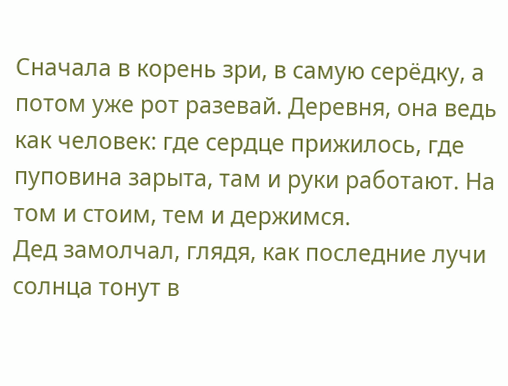Сначала в корень зри, в самую серёдку, а потом уже рот разевай. Деревня, она ведь как человек: где сердце прижилось, где пуповина зарыта, там и руки работают. На том и стоим, тем и держимся.
Дед замолчал, глядя, как последние лучи солнца тонут в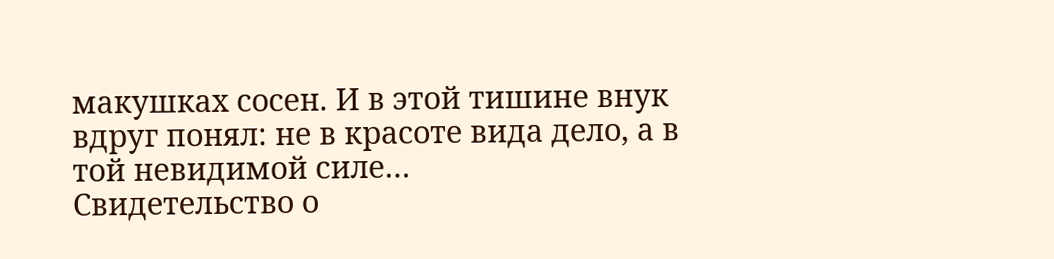макушках сосен. И в этой тишине внук вдруг понял: не в красоте вида дело, а в той невидимой силе…
Свидетельство о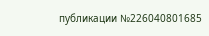публикации №226040801685